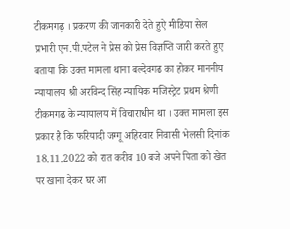टीकमगढ़ । प्रकरण की जानकारी देते हुऐ मीडिया सेल प्रभारी एन.पी.पटेल ने प्रेस को प्रेस विज्ञप्ति जारी करते हुए बताया कि उक्त मामला थाना बल्देवगढ का होकर माननीय न्यायालय श्री अरविन्द सिंह न्यायिक मजिस्ट्रेट प्रथम श्रेणी टीकमगढ के न्यायालय में विचाराधीन था । उक्त मामला इस प्रकार है कि फरियादी जग्गू अहिरवार निवासी भेलसी दिनांक 18.11.2022 को रात करीव 10 बजे अपने पिता को खेत पर खाना देकर घर आ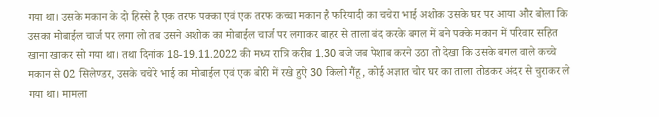गया था। उसके मकान के दो हिस्से है एक तरफ पक्का एवं एक तरफ कच्चा मकान है फरियादी का चचेरा भाई अशोक उसके घर पर आया और बोला कि उसका मोबाईल चार्ज पर लगा लो तब उसने अशोक का मोबाईल चार्ज पर लगाकर बाहर से ताला बंद करके बगल में बने पक्के मकान में परिवार सहित खाना खाकर सो गया था। तथा दिनांक 18-19.11.2022 की मध्य रात्रि करीब 1.30 बजे जब पेशाब करने उठा तो देखा कि उसके बगल वाले कच्चे मकान से 02 सिलेण्डर, उसके चचेरे भाई का मोबाईल एवं एक बोरी में रखे हुऐ 30 किलो गैंहू, कोई अज्ञात चोर घर का ताला तोडकर अंदर से चुराकर ले गया था। मामला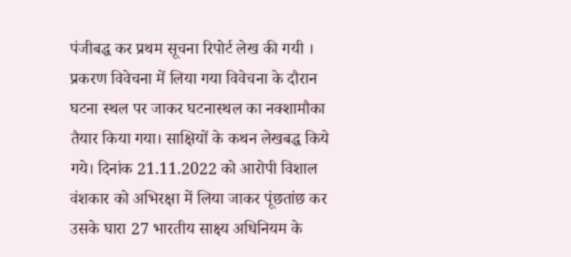पंजीबद्ध कर प्रथम सूचना रिपोर्ट लेख की गयी । प्रकरण विवेचना में लिया गया विवेचना के दौरान घटना स्थल पर जाकर घटनास्थल का नक्शामौका तैयार किया गया। साक्षियों के कथन लेखबद्ध किये गये। दिनांक 21.11.2022 को आरोपी विशाल वंशकार को अभिरक्षा में लिया जाकर पूंछतांछ कर उसके घारा 27 भारतीय साक्ष्य अधिनियम के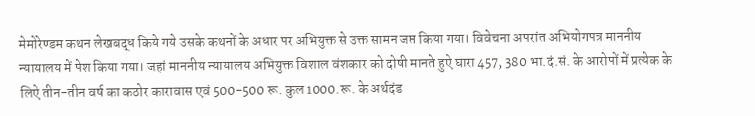मेमोरेण्डम कथन लेखबद्ध किये गये उसके कथनों के अधार पर अभियुक्त से उक्त सामन जप्त किया गया। विवेचना अपरांत अभियोगपत्र माननीय न्यायालय में पेश किया गया। जहां माननीय न्यायालय अभियुक्त विशाल वंशकार को दोषी मानते हुऐ घारा 457, 380 भा.दं.सं. के आरोपों में प्रत्येक के लिऐ तीन-तीन वर्ष का कठोर कारावास एवं 500-500 रू. कुल 1000.रू. के अर्थदंड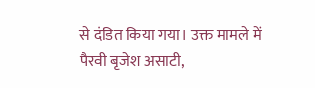से दंडित किया गया। उक्त मामले में पैरवी बृजेश असाटी,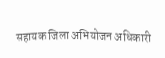सहायक जिला अभियोजन अधिकारी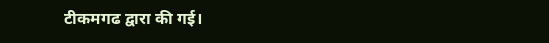टीकमगढ द्वारा की गई।